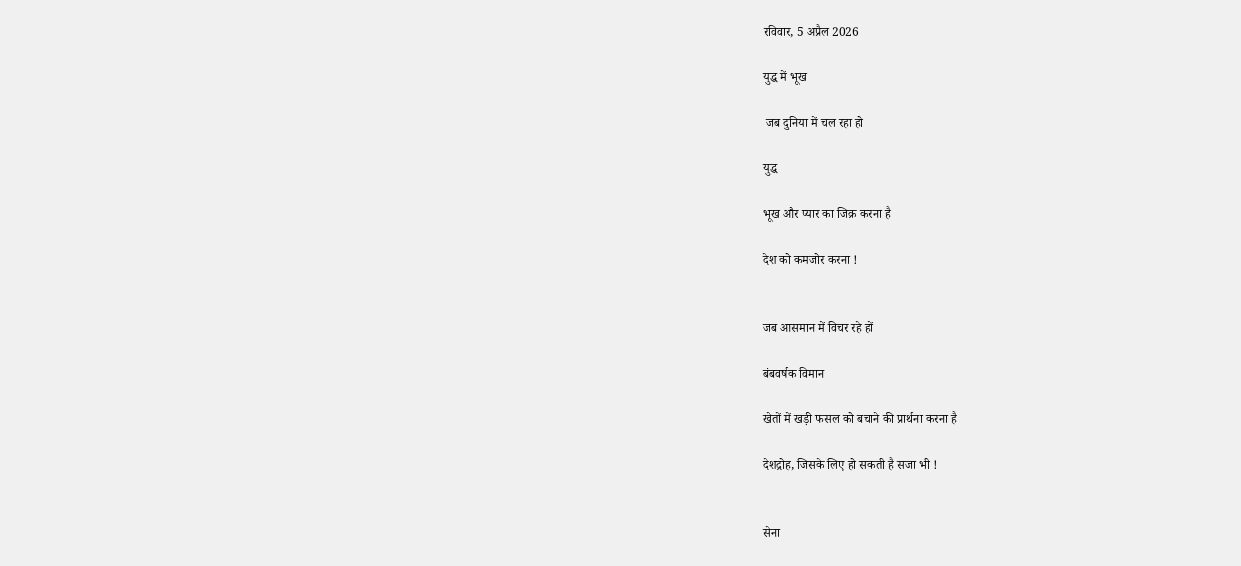रविवार, 5 अप्रैल 2026

युद्ध में भूख

 जब दुनिया में चल रहा हो

युद्ध

भूख और प्यार का जिक्र करना है

देश को कमजोर करना !


जब आसमान में विचर रहे हों

बंबवर्षक विमान

खेतों में खड़ी फसल को बचाने की प्रार्थना करना है

देशद्रोह, जिसके लिए हो सकती है सजा भी !


सेना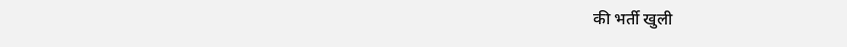की भर्ती खुली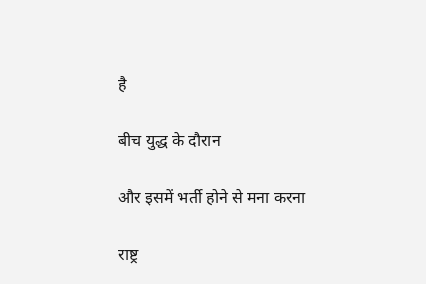है

बीच युद्ध के दौरान

और इसमें भर्ती होने से मना करना

राष्ट्र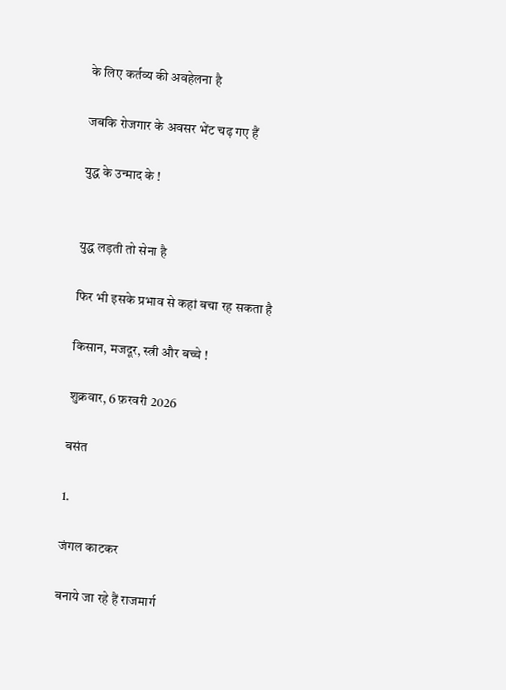के लिए कर्तव्य की अवहेलना है

जबकि रोजगार के अवसर भेंट चढ़ गए हैं

युद्ध के उन्माद के !


युद्ध लड़ती तो सेना है

फिर भी इसके प्रभाव से कहां बचा रह सकता है

किसान, मजदूर, स्त्री और बच्चे !

शुक्रवार, 6 फ़रवरी 2026

बसंत

1.

जंगल काटकर

बनाये जा रहे हैं राजमार्ग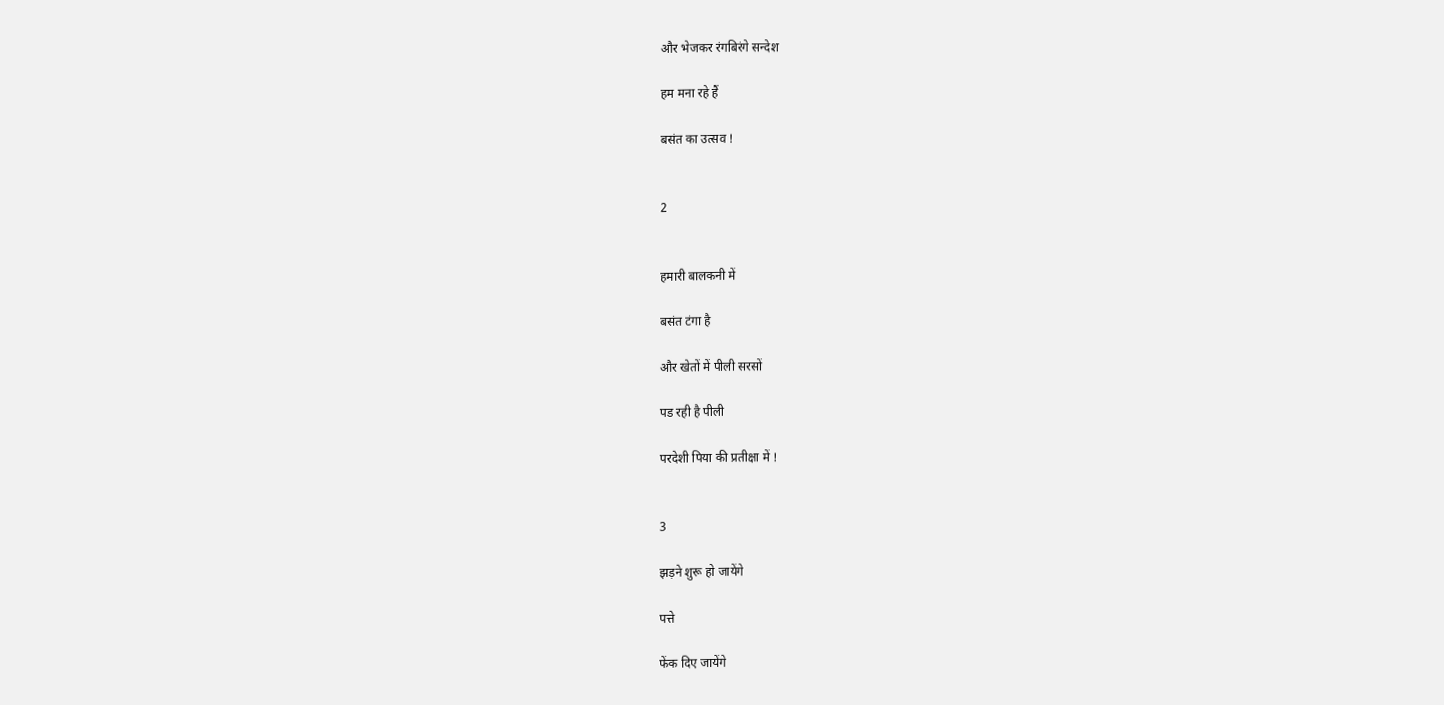और भेजकर रंगबिरंगे सन्देश

हम मना रहे हैं

बसंत का उत्सव !


2


हमारी बालकनी में

बसंत टंगा है

और खेतों में पीली सरसों

पड रही है पीली

परदेशी पिया की प्रतीक्षा में !


3

झड़ने शुरू हो जायेंगे

पत्ते

फेंक दिए जायेंगे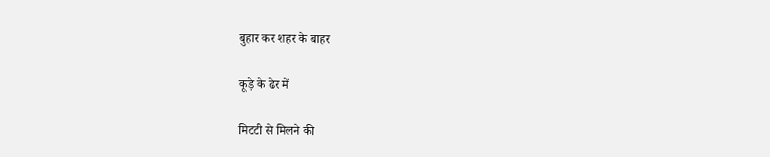बुहार कर शहर के बाहर

कूड़े के ढेर में

मिटटी से मिलने की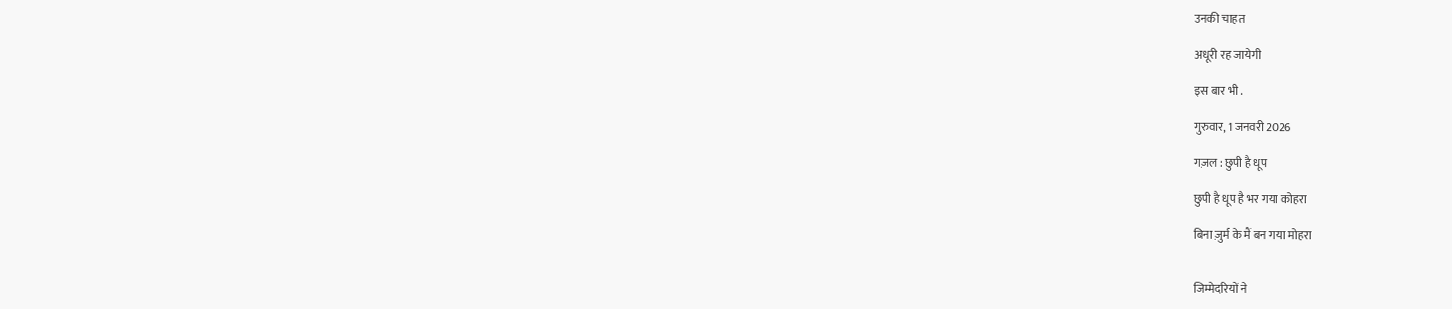उनकी चाहत

अधूरी रह जायेगी

इस बार भी .

गुरुवार, 1 जनवरी 2026

गज़ल : छुपी है धूप

छुपी है धूप है भर गया कोहरा

बिना ज़ुर्म के मैं बन गया मोहरा


जिम्मेदरियों ने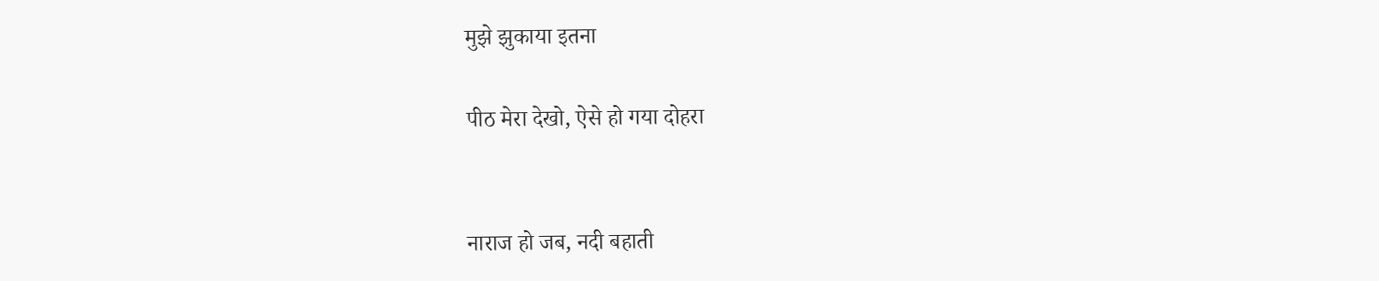मुझे झुकाया इतना

पीठ मेरा देखो, ऐसे हो गया दोहरा


नाराज हो जब, नदी बहाती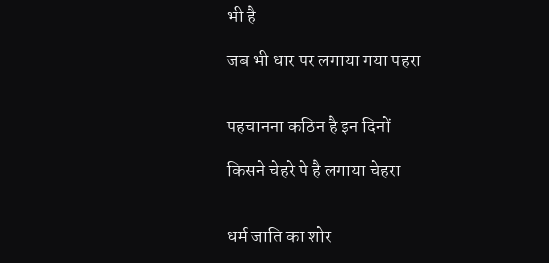भी है

जब भी धार पर लगाया गया पहरा


पहचानना कठिन है इन दिनों

किसने चेहरे पे है लगाया चेहरा


धर्म जाति का शोर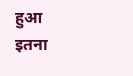हुआ इतना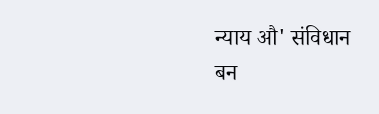न्याय औ' संविधान बन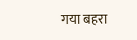गया बहरा